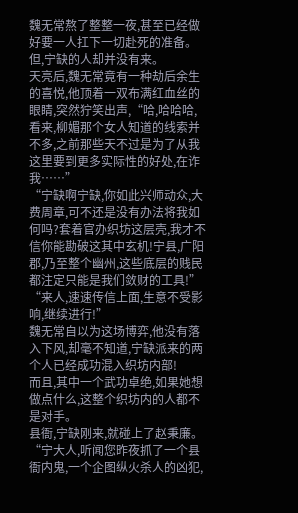魏无常熬了整整一夜,甚至已经做好要一人扛下一切赴死的准备。
但,宁缺的人却并没有来。
天亮后,魏无常竟有一种劫后余生的喜悦,他顶着一双布满红血丝的眼睛,突然狞笑出声,“哈,哈哈哈,看来,柳媚那个女人知道的线索并不多,之前那些天不过是为了从我这里要到更多实际性的好处,在诈我……”
“宁缺啊宁缺,你如此兴师动众,大费周章,可不还是没有办法将我如何吗?套着官办织坊这层壳,我才不信你能勘破这其中玄机!宁县,广阳郡,乃至整个幽州,这些底层的贱民都注定只能是我们敛财的工具!”
“来人,速速传信上面,生意不受影响,继续进行!”
魏无常自以为这场博弈,他没有落入下风,却毫不知道,宁缺派来的两个人已经成功混入织坊内部!
而且,其中一个武功卓绝,如果她想做点什么,这整个织坊内的人都不是对手。
县衙,宁缺刚来,就碰上了赵秉廉。
“宁大人,听闻您昨夜抓了一个县衙内鬼,一个企图纵火杀人的凶犯,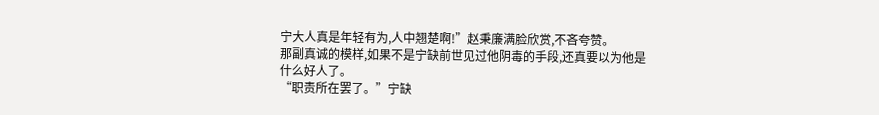宁大人真是年轻有为,人中翘楚啊!”赵秉廉满脸欣赏,不吝夸赞。
那副真诚的模样,如果不是宁缺前世见过他阴毒的手段,还真要以为他是什么好人了。
“职责所在罢了。”宁缺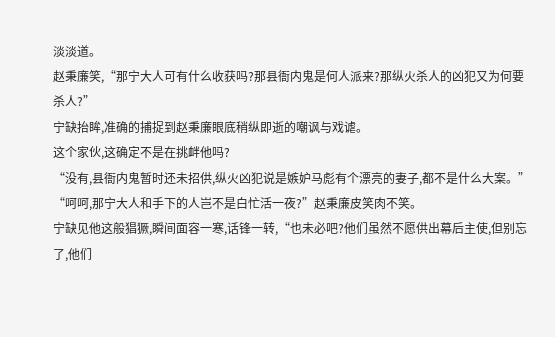淡淡道。
赵秉廉笑,“那宁大人可有什么收获吗?那县衙内鬼是何人派来?那纵火杀人的凶犯又为何要杀人?”
宁缺抬眸,准确的捕捉到赵秉廉眼底稍纵即逝的嘲讽与戏谑。
这个家伙,这确定不是在挑衅他吗?
“没有,县衙内鬼暂时还未招供,纵火凶犯说是嫉妒马彪有个漂亮的妻子,都不是什么大案。”
“呵呵,那宁大人和手下的人岂不是白忙活一夜?”赵秉廉皮笑肉不笑。
宁缺见他这般猖獗,瞬间面容一寒,话锋一转,“也未必吧?他们虽然不愿供出幕后主使,但别忘了,他们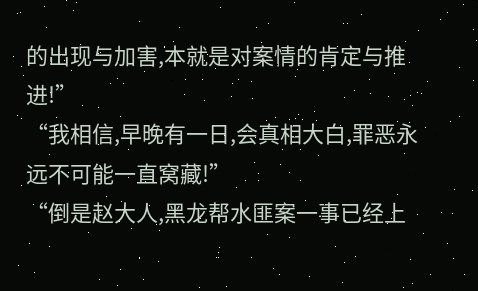的出现与加害,本就是对案情的肯定与推进!”
“我相信,早晚有一日,会真相大白,罪恶永远不可能一直窝藏!”
“倒是赵大人,黑龙帮水匪案一事已经上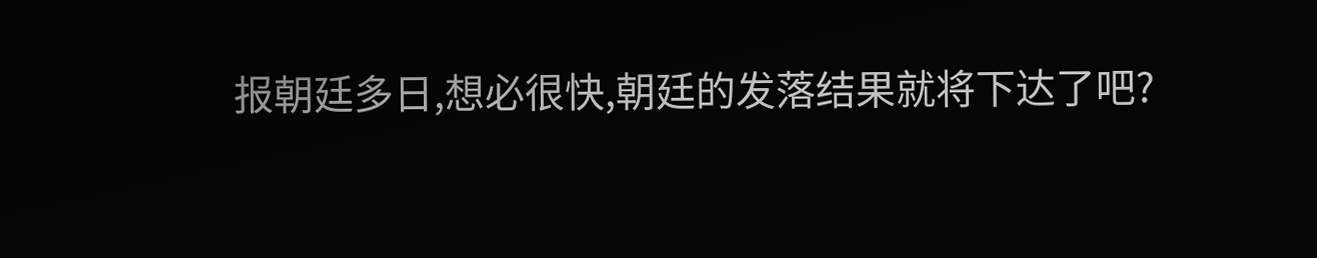报朝廷多日,想必很快,朝廷的发落结果就将下达了吧?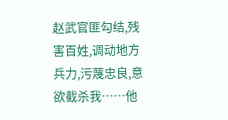赵武官匪勾结,残害百姓,调动地方兵力,污蔑忠良,意欲截杀我……他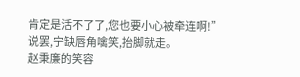肯定是活不了了,您也要小心被牵连啊!”
说罢,宁缺唇角噙笑,抬脚就走。
赵秉廉的笑容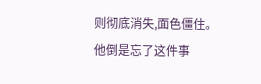则彻底消失,面色僵住。
他倒是忘了这件事